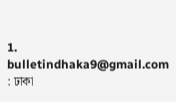1. bulletindhaka9@gmail.com : ঢাকা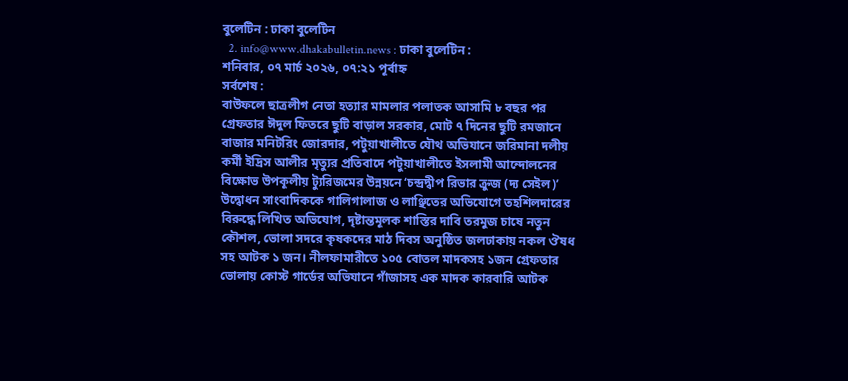বুলেটিন : ঢাকা বুলেটিন
  2. info@www.dhakabulletin.news : ঢাকা বুলেটিন :
শনিবার, ০৭ মার্চ ২০২৬, ০৭:২১ পূর্বাহ্ন
সর্বশেষ :
বাউফলে ছাত্রলীগ নেতা হত্যার মামলার পলাতক আসামি ৮ বছর পর গ্রেফতার ঈদুল ফিতরে ছুটি বাড়াল সরকার, মোট ৭ দিনের ছুটি রমজানে বাজার মনিটরিং জোরদার, পটুয়াখালীতে যৌথ অভিযানে জরিমানা দলীয় কর্মী ইদ্রিস আলীর মৃত্যুর প্রতিবাদে পটুয়াখালীতে ইসলামী আন্দোলনের বিক্ষোভ উপকূলীয় ট্যুরিজমের উন্নয়নে ‘চন্দ্রদ্বীপ রিভার ক্রুজ (দ্য সেইল)’ উদ্বোধন সাংবাদিককে গালিগালাজ ও লাঞ্ছিতের অভিযোগে তহশিলদারের বিরুদ্ধে লিখিত অভিযোগ, দৃষ্টান্তমূলক শাস্তির দাবি তরমুজ চাষে নতুন কৌশল, ভোলা সদরে কৃষকদের মাঠ দিবস অনুষ্ঠিত জলঢাকায় নকল ঔষধ সহ আটক ১ জন। নীলফামারীতে ১০৫ বোতল মাদকসহ ১জন গ্রেফতার ভোলায় কোস্ট গার্ডের অভিযানে গাঁজাসহ এক মাদক কারবারি আটক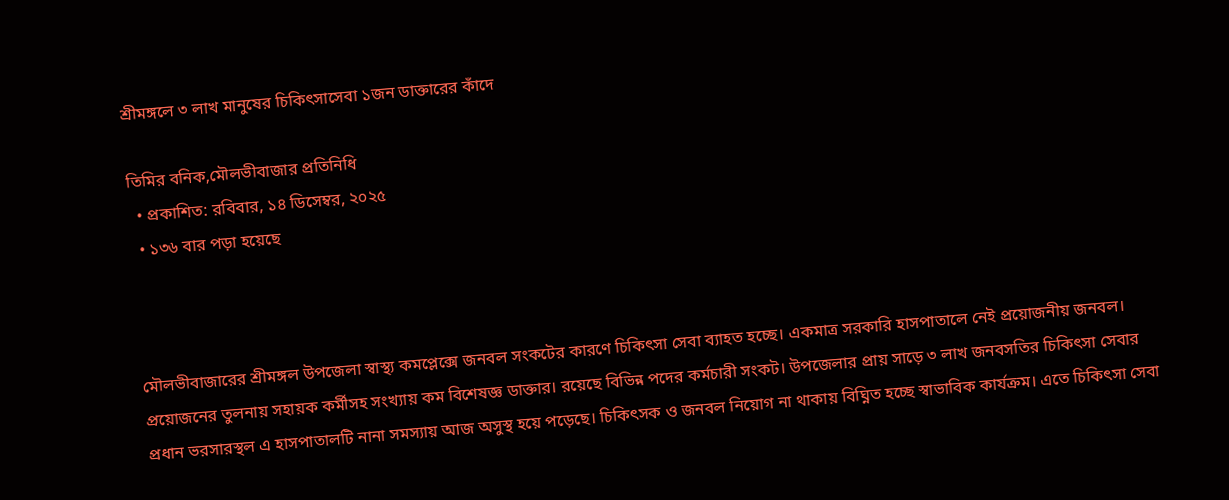শ্রীমঙ্গলে ৩ লাখ মানুষের চিকিৎসাসেবা ১জন ডাক্তারের কাঁদে

তিমির বনিক,মৌলভীবাজার প্রতিনিধি
  • প্রকাশিত: রবিবার, ১৪ ডিসেম্বর, ২০২৫
  • ১৩৬ বার পড়া হয়েছে



মৌলভীবাজারের শ্রীমঙ্গল উপজেলা স্বাস্থ্য কমপ্লেক্সে জনবল সংকটের কারণে চিকিৎসা সেবা ব্যাহত হচ্ছে। একমাত্র সরকারি হাসপাতালে নেই প্রয়োজনীয় জনবল। প্রয়োজনের তুলনায় সহায়ক কর্মীসহ সংখ্যায় কম বিশেষজ্ঞ ডাক্তার। রয়েছে বিভিন্ন পদের কর্মচারী সংকট। উপজেলার প্রায় সাড়ে ৩ লাখ জনবসতির চিকিৎসা সেবার প্রধান ভরসারস্থল এ হাসপাতালটি নানা সমস্যায় আজ অসুস্থ হয়ে পড়েছে। চিকিৎসক ও জনবল নিয়োগ না থাকায় বিঘ্নিত হচ্ছে স্বাভাবিক কার্যক্রম। এতে চিকিৎসা সেবা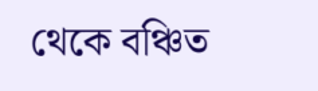থেকে বঞ্চিত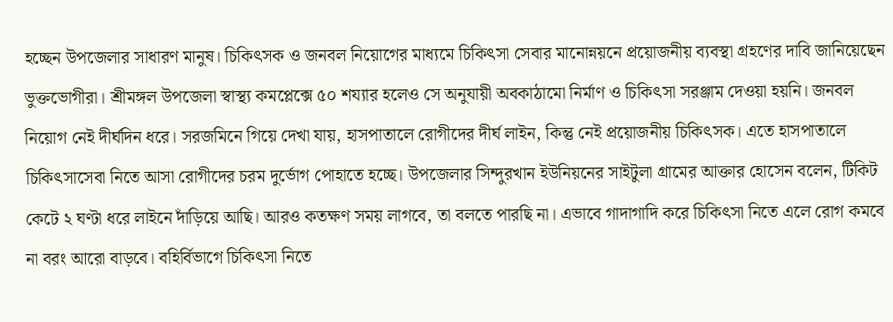হচ্ছেন উপজেলার সাধারণ মানুষ। চিকিৎসক ও জনবল নিয়োগের মাধ্যমে চিকিৎসা সেবার মানোন্নয়নে প্রয়োজনীয় ব্যবস্থা গ্রহণের দাবি জানিয়েছেন ভুক্তভোগীরা। শ্রীমঙ্গল উপজেলা স্বাস্থ্য কমপ্লেক্সে ৫০ শয্যার হলেও সে অনুযায়ী অবকাঠামো নির্মাণ ও চিকিৎসা সরঞ্জাম দেওয়া হয়নি। জনবল নিয়োগ নেই দীর্ঘদিন ধরে। সরজমিনে গিয়ে দেখা যায়, হাসপাতালে রোগীদের দীর্ঘ লাইন, কিন্তু নেই প্রয়োজনীয় চিকিৎসক। এতে হাসপাতালে চিকিৎসাসেবা নিতে আসা রোগীদের চরম দুর্ভোগ পোহাতে হচ্ছে। উপজেলার সিন্দুরখান ইউনিয়নের সাইটুলা গ্রামের আক্তার হোসেন বলেন, টিকিট কেটে ২ ঘণ্টা ধরে লাইনে দাঁড়িয়ে আছি। আরও কতক্ষণ সময় লাগবে, তা বলতে পারছি না। এভাবে গাদাগাদি করে চিকিৎসা নিতে এলে রোগ কমবে না বরং আরো বাড়বে। বহির্বিভাগে চিকিৎসা নিতে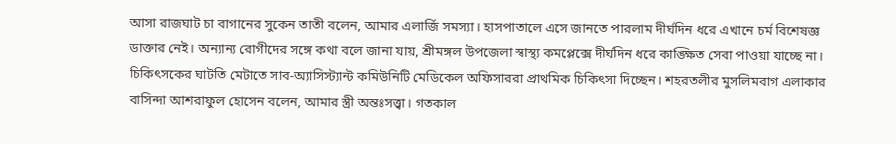আসা রাজঘাট চা বাগানের সুকেন তাতী বলেন, আমার এলার্জি সমস্যা। হাসপাতালে এসে জানতে পারলাম দীর্ঘদিন ধরে এখানে চর্ম বিশেষজ্ঞ ডাক্তার নেই। অন্যান্য রোগীদের সঙ্গে কথা বলে জানা যায়, শ্রীমঙ্গল উপজেলা স্বাস্থ্য কমপ্লেক্সে দীর্ঘদিন ধরে কাঙ্ক্ষিত সেবা পাওয়া যাচ্ছে না। চিকিৎসকের ঘাটতি মেটাতে সাব-অ্যাসিস্ট্যান্ট কমিউনিটি মেডিকেল অফিসাররা প্রাথমিক চিকিৎসা দিচ্ছেন। শহরতলীর মুসলিমবাগ এলাকার বাসিন্দা আশরাফুল হোসেন বলেন, আমার স্ত্রী অন্তঃসত্ত্বা। গতকাল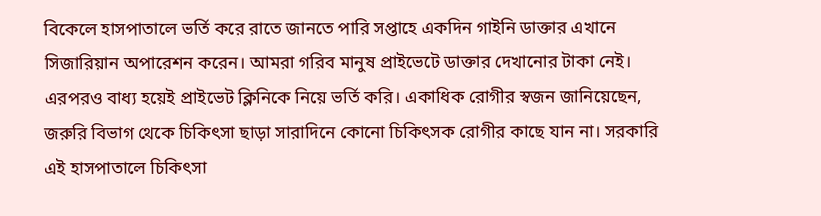বিকেলে হাসপাতালে ভর্তি করে রাতে জানতে পারি সপ্তাহে একদিন গাইনি ডাক্তার এখানে সিজারিয়ান অপারেশন করেন। আমরা গরিব মানুষ প্রাইভেটে ডাক্তার দেখানোর টাকা নেই। এরপরও বাধ্য হয়েই প্রাইভেট ক্লিনিকে নিয়ে ভর্তি করি। একাধিক রোগীর স্বজন জানিয়েছেন, জরুরি বিভাগ থেকে চিকিৎসা ছাড়া সারাদিনে কোনো চিকিৎসক রোগীর কাছে যান না। সরকারি এই হাসপাতালে চিকিৎসা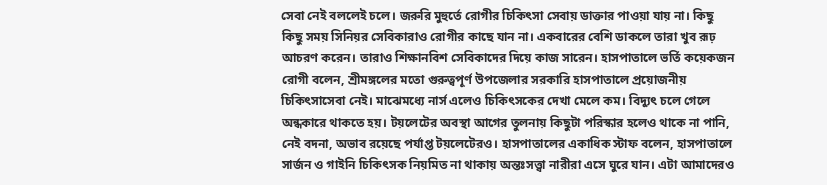সেবা নেই বললেই চলে। জরুরি মুহুর্তে রোগীর চিকিৎসা সেবায় ডাক্তার পাওয়া যায় না। কিছু কিছু সময় সিনিয়র সেবিকারাও রোগীর কাছে যান না। একবারের বেশি ডাকলে তারা খুব রূঢ় আচরণ করেন। তারাও শিক্ষানবিশ সেবিকাদের দিয়ে কাজ সারেন। হাসপাতালে ভর্তি কয়েকজন রোগী বলেন, শ্রীমঙ্গলের মতো গুরুত্বপূর্ণ উপজেলার সরকারি হাসপাতালে প্রয়োজনীয় চিকিৎসাসেবা নেই। মাঝেমধ্যে নার্স এলেও চিকিৎসকের দেখা মেলে কম। বিদ্যুৎ চলে গেলে অন্ধকারে থাকতে হয়। টয়লেটের অবস্থা আগের তুলনায় কিছুটা পরিস্কার হলেও থাকে না পানি, নেই বদনা, অভাব রয়েছে পর্যাপ্ত টয়লেটেরও। হাসপাতালের একাধিক স্টাফ বলেন, হাসপাতালে সার্জন ও গাইনি চিকিৎসক নিয়মিত না থাকায় অন্তঃসত্ত্বা নারীরা এসে ঘুরে যান। এটা আমাদেরও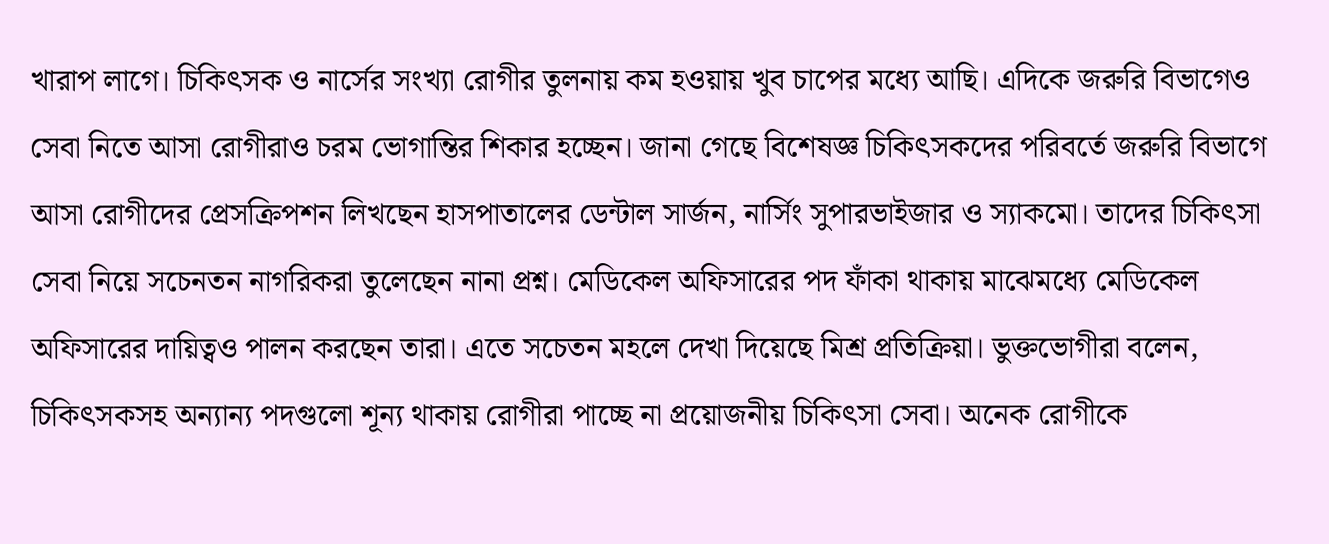খারাপ লাগে। চিকিৎসক ও নার্সের সংখ্যা রোগীর তুলনায় কম হওয়ায় খুব চাপের মধ্যে আছি। এদিকে জরুরি বিভাগেও সেবা নিতে আসা রোগীরাও চরম ভোগান্তির শিকার হচ্ছেন। জানা গেছে বিশেষজ্ঞ চিকিৎসকদের পরিবর্তে জরুরি বিভাগে আসা রোগীদের প্রেসক্রিপশন লিখছেন হাসপাতালের ডেন্টাল সার্জন, নার্সিং সুপারভাইজার ও স্যাকমো। তাদের চিকিৎসা সেবা নিয়ে সচেনতন নাগরিকরা তুলেছেন নানা প্রশ্ন। মেডিকেল অফিসারের পদ ফাঁকা থাকায় মাঝেমধ্যে মেডিকেল অফিসারের দায়িত্বও পালন করছেন তারা। এতে সচেতন মহলে দেখা দিয়েছে মিশ্র প্রতিক্রিয়া। ভুক্তভোগীরা বলেন, চিকিৎসকসহ অন্যান্য পদগুলো শূন্য থাকায় রোগীরা পাচ্ছে না প্রয়োজনীয় চিকিৎসা সেবা। অনেক রোগীকে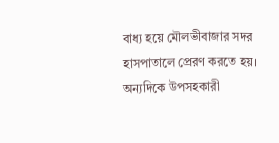বাধ্য হয়ে মৌলভীবাজার সদর হাসপাতালে প্রেরণ করতে হয়। অন্যদিকে উপসহকারী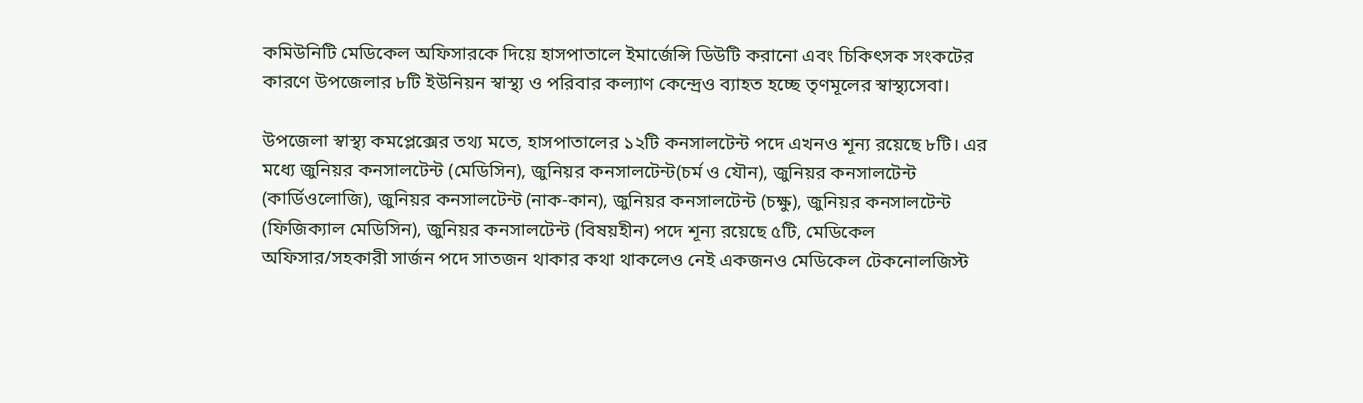কমিউনিটি মেডিকেল অফিসারকে দিয়ে হাসপাতালে ইমার্জেন্সি ডিউটি করানো এবং চিকিৎসক সংকটের কারণে উপজেলার ৮টি ইউনিয়ন স্বাস্থ্য ও পরিবার কল্যাণ কেন্দ্রেও ব্যাহত হচ্ছে তৃণমূলের স্বাস্থ্যসেবা।

উপজেলা স্বাস্থ্য কমপ্লেক্সের তথ্য মতে, হাসপাতালের ১২টি কনসালটেন্ট পদে এখনও শূন্য রয়েছে ৮টি। এর মধ্যে জুনিয়র কনসালটেন্ট (মেডিসিন), জুনিয়র কনসালটেন্ট(চর্ম ও যৌন), জুনিয়র কনসালটেন্ট (কার্ডিওলোজি), জুনিয়র কনসালটেন্ট (নাক-কান), জুনিয়র কনসালটেন্ট (চক্ষু), জুনিয়র কনসালটেন্ট (ফিজিক্যাল মেডিসিন), জুনিয়র কনসালটেন্ট (বিষয়হীন) পদে শূন্য রয়েছে ৫টি, মেডিকেল অফিসার/সহকারী সার্জন পদে সাতজন থাকার কথা থাকলেও নেই একজনও মেডিকেল টেকনোলজিস্ট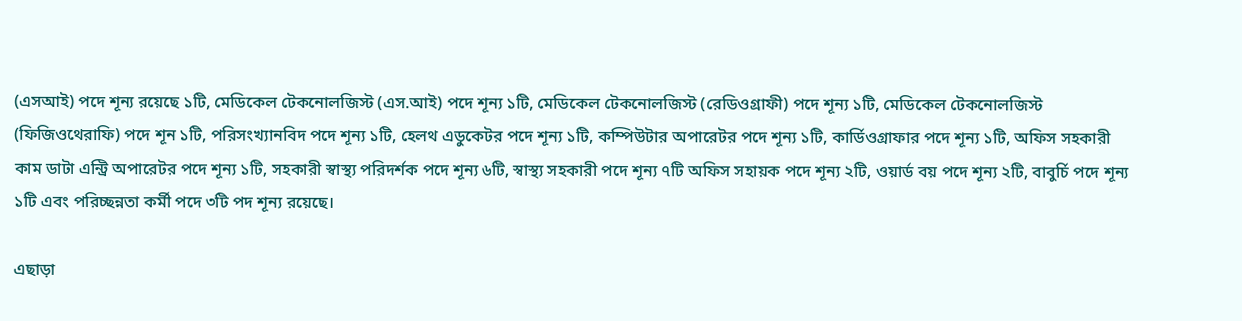(এসআই) পদে শূন্য রয়েছে ১টি, মেডিকেল টেকনোলজিস্ট (এস.আই) পদে শূন্য ১টি, মেডিকেল টেকনোলজিস্ট (রেডিওগ্রাফী) পদে শূন্য ১টি, মেডিকেল টেকনোলজিস্ট (ফিজিওথেরাফি) পদে শূন ১টি, পরিসংখ্যানবিদ পদে শূন্য ১টি, হেলথ এডুকেটর পদে শূন্য ১টি, কম্পিউটার অপারেটর পদে শূন্য ১টি, কার্ডিওগ্রাফার পদে শূন্য ১টি, অফিস সহকারী কাম ডাটা এন্ট্রি অপারেটর পদে শূন্য ১টি, সহকারী স্বাস্থ্য পরিদর্শক পদে শূন্য ৬টি, স্বাস্থ্য সহকারী পদে শূন্য ৭টি অফিস সহায়ক পদে শূন্য ২টি, ওয়ার্ড বয় পদে শূন্য ২টি, বাবুর্চি পদে শূন্য ১টি এবং পরিচ্ছন্নতা কর্মী পদে ৩টি পদ শূন্য রয়েছে।

এছাড়া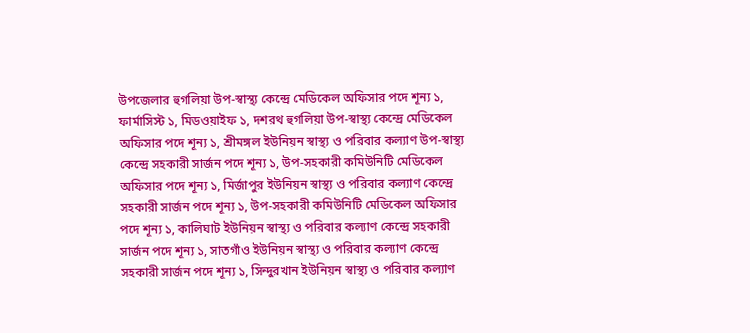উপজেলার হুগলিয়া উপ-স্বাস্থ্য কেন্দ্রে মেডিকেল অফিসার পদে শূন্য ১, ফার্মাসিস্ট ১, মিডওয়াইফ ১, দশরথ হুগলিয়া উপ-স্বাস্থ্য কেন্দ্রে মেডিকেল অফিসার পদে শূন্য ১, শ্রীমঙ্গল ইউনিয়ন স্বাস্থ্য ও পরিবার কল্যাণ উপ-স্বাস্থ্য কেন্দ্রে সহকারী সার্জন পদে শূন্য ১, উপ-সহকারী কমিউনিটি মেডিকেল অফিসার পদে শূন্য ১, মির্জাপুর ইউনিয়ন স্বাস্থ্য ও পরিবার কল্যাণ কেন্দ্রে সহকারী সার্জন পদে শূন্য ১, উপ-সহকারী কমিউনিটি মেডিকেল অফিসার পদে শূন্য ১, কালিঘাট ইউনিয়ন স্বাস্থ্য ও পরিবার কল্যাণ কেন্দ্রে সহকারী সার্জন পদে শূন্য ১, সাতগাঁও ইউনিয়ন স্বাস্থ্য ও পরিবার কল্যাণ কেন্দ্রে সহকারী সার্জন পদে শূন্য ১, সিন্দুরখান ইউনিয়ন স্বাস্থ্য ও পরিবার কল্যাণ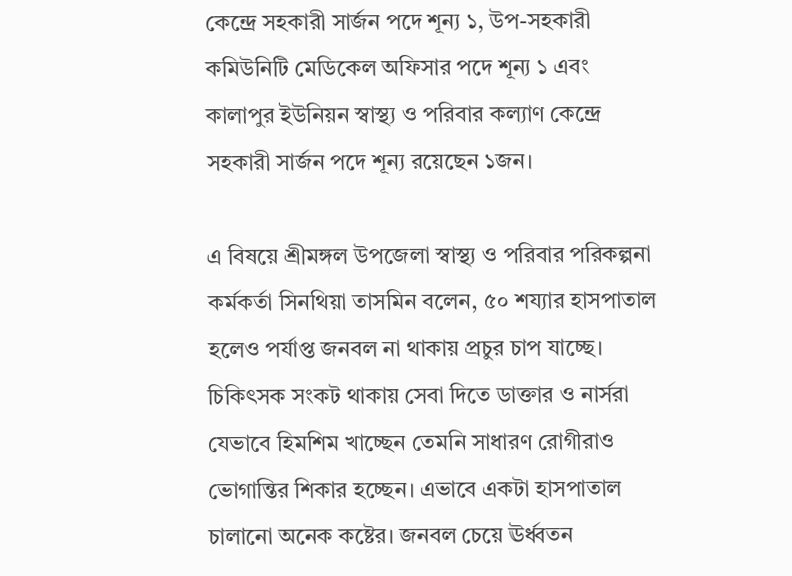কেন্দ্রে সহকারী সার্জন পদে শূন্য ১, উপ-সহকারী কমিউনিটি মেডিকেল অফিসার পদে শূন্য ১ এবং কালাপুর ইউনিয়ন স্বাস্থ্য ও পরিবার কল্যাণ কেন্দ্রে সহকারী সার্জন পদে শূন্য রয়েছেন ১জন।

এ বিষয়ে শ্রীমঙ্গল উপজেলা স্বাস্থ্য ও পরিবার পরিকল্পনা কর্মকর্তা সিনথিয়া তাসমিন বলেন, ৫০ শয্যার হাসপাতাল হলেও পর্যাপ্ত জনবল না থাকায় প্রচুর চাপ যাচ্ছে। চিকিৎসক সংকট থাকায় সেবা দিতে ডাক্তার ও নার্সরা যেভাবে হিমশিম খাচ্ছেন তেমনি সাধারণ রোগীরাও ভোগান্তির শিকার হচ্ছেন। এভাবে একটা হাসপাতাল চালানো অনেক কষ্টের। জনবল চেয়ে ঊর্ধ্বতন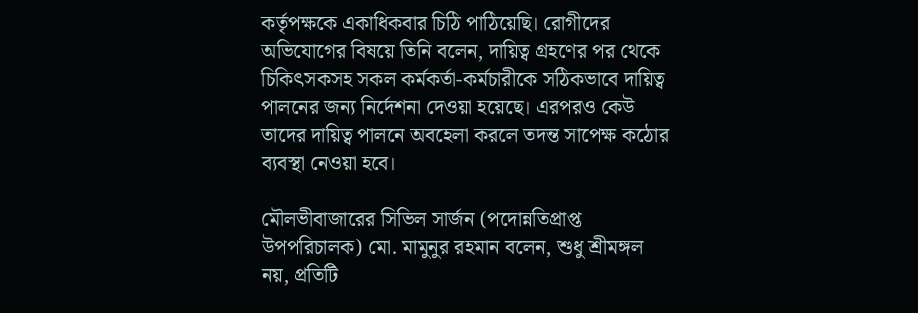কর্তৃপক্ষকে একাধিকবার চিঠি পাঠিয়েছি। রোগীদের অভিযোগের বিষয়ে তিনি বলেন, দায়িত্ব গ্রহণের পর থেকে চিকিৎসকসহ সকল কর্মকর্তা-কর্মচারীকে সঠিকভাবে দায়িত্ব পালনের জন্য নির্দেশনা দেওয়া হয়েছে। এরপরও কেউ তাদের দায়িত্ব পালনে অবহেলা করলে তদন্ত সাপেক্ষ কঠোর ব্যবস্থা নেওয়া হবে।

মৌলভীবাজারের সিভিল সার্জন (পদোন্নতিপ্রাপ্ত উপপরিচালক) মো. মামুনুর রহমান বলেন, শুধু শ্রীমঙ্গল নয়, প্রতিটি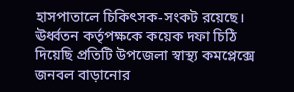হাসপাতালে চিকিৎসক-সংকট রয়েছে। ঊর্ধ্বতন কর্তৃপক্ষকে কয়েক দফা চিঠি দিয়েছি প্রতিটি উপজেলা স্বাস্থ্য কমপ্লেক্সে জনবল বাড়ানোর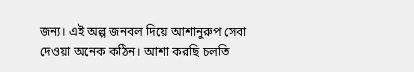জন্য। এই অল্প জনবল দিয়ে আশানুরুপ সেবা দেওয়া অনেক কঠিন। আশা করছি চলতি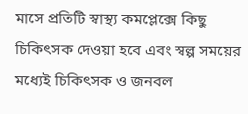মাসে প্রতিটি স্বাস্থ্য কমপ্লেক্সে কিছু চিকিৎসক দেওয়া হবে এবং স্বল্প সময়ের মধ্যেই চিকিৎসক ও জনবল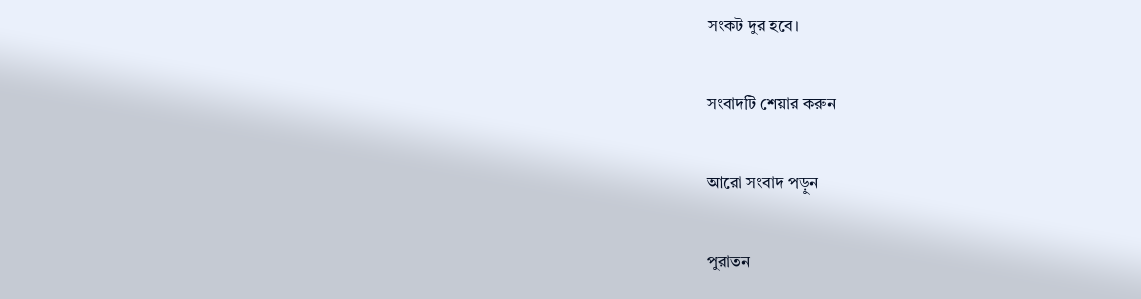সংকট দুর হবে।

সংবাদটি শেয়ার করুন

আরো সংবাদ পড়ুন

পুরাতন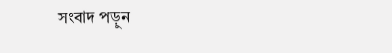সংবাদ পড়ুন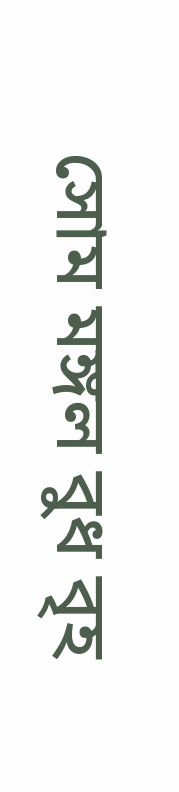সোম মঙ্গল বুধ বৃহ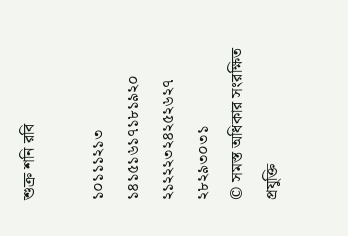শুক্র শনি রবি

১০১১১২১৩
১৪১৫১৬১৭১৮১৯২০
২১২২২৩২৪২৫২৬২৭
২৮২৯৩০৩১
© সমস্ত অধিকার সংরক্ষিত
প্রযুক্তি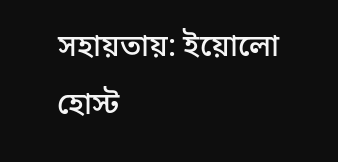সহায়তায়: ইয়োলো হোস্ট